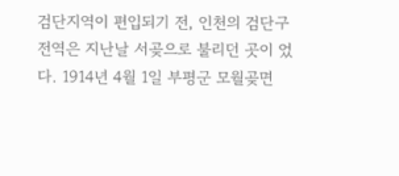검단지역이 편입되기 전, 인천의 검단구 전역은 지난날 서곶으로 불리던 곳이 었다. 1914년 4월 1일 부평군 모월곶면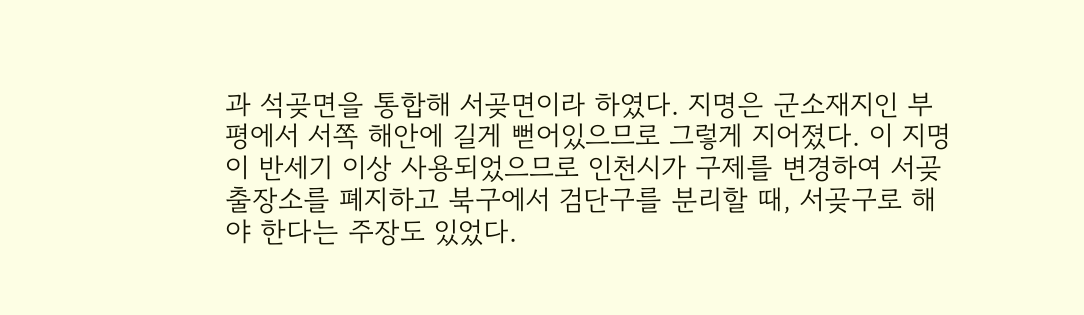과 석곶면을 통합해 서곶면이라 하였다. 지명은 군소재지인 부평에서 서쪽 해안에 길게 뻗어있으므로 그렇게 지어졌다. 이 지명이 반세기 이상 사용되었으므로 인천시가 구제를 변경하여 서곶출장소를 폐지하고 북구에서 검단구를 분리할 때, 서곶구로 해야 한다는 주장도 있었다.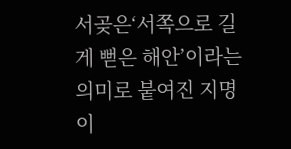서곶은‘서쪽으로 길게 뻗은 해안’이라는 의미로 붙여진 지명이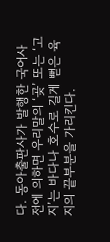다. 동아출판사가 발행한 국어사전에 의하면 우리말의 ‘곶’ 또는 ‘고지’는 바다나 호수로 길게 뻗은 육지의 끝부분을 가리킨다.